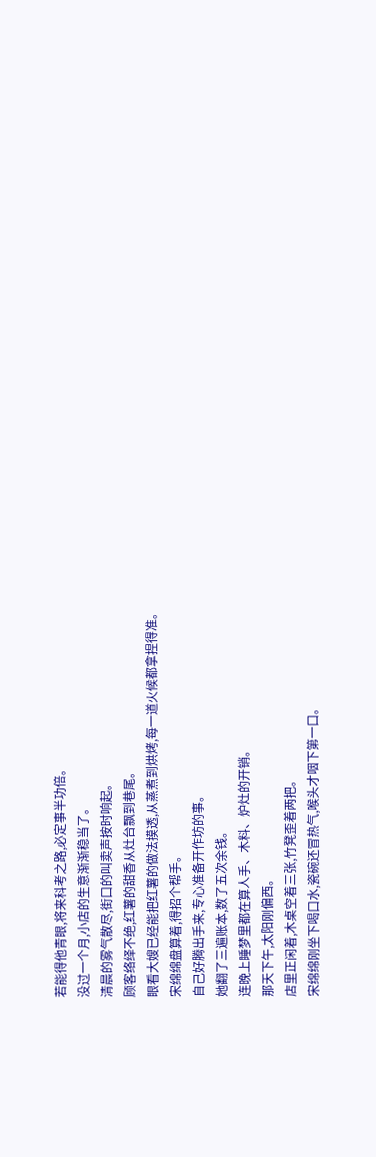若能得他青眼,将来科考之路,必定事半功倍。
没过一个月,小店的生意渐渐稳当了。
清晨的雾气散尽,街口的叫卖声按时响起。
顾客络绎不绝,红薯的甜香从灶台飘到巷尾。
眼看大嫂已经能把红薯的做法摸透,从蒸煮到烘烤,每一道火候都拿捏得准。
宋绵绵盘算着,得招个帮手。
自己好腾出手来,专心准备开作坊的事。
她翻了三遍账本,数了五次余钱。
连晚上睡梦里都在算人手、木料、炉灶的开销。
那天下午,太阳刚偏西。
店里正闲着,木桌空着三张,竹凳歪着两把。
宋绵绵刚坐下喝口水,瓷碗还冒热气,喉头才咽下第一口。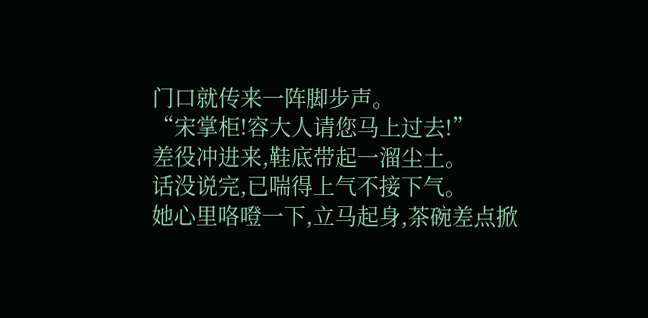门口就传来一阵脚步声。
“宋掌柜!容大人请您马上过去!”
差役冲进来,鞋底带起一溜尘土。
话没说完,已喘得上气不接下气。
她心里咯噔一下,立马起身,茶碗差点掀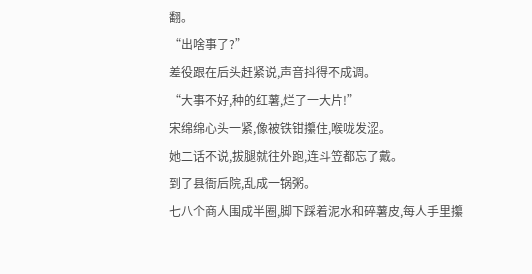翻。
“出啥事了?”
差役跟在后头赶紧说,声音抖得不成调。
“大事不好,种的红薯,烂了一大片!”
宋绵绵心头一紧,像被铁钳攥住,喉咙发涩。
她二话不说,拔腿就往外跑,连斗笠都忘了戴。
到了县衙后院,乱成一锅粥。
七八个商人围成半圈,脚下踩着泥水和碎薯皮,每人手里攥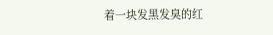着一块发黑发臭的红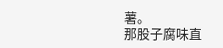薯。
那股子腐味直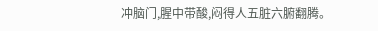冲脑门,腥中带酸,闷得人五脏六腑翻腾。